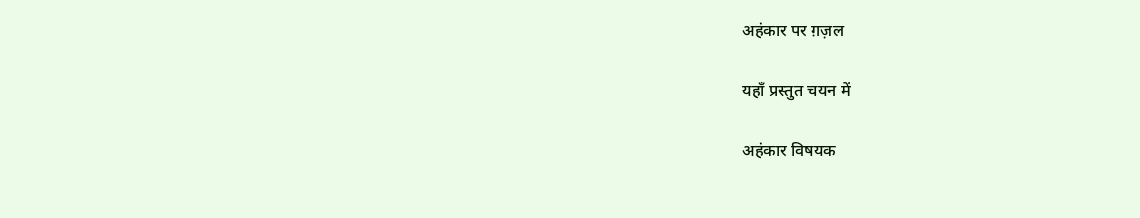अहंकार पर ग़ज़ल

यहाँ प्रस्तुत चयन में

अहंकार विषयक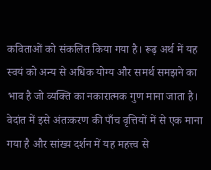कविताओं को संकलित किया गया है। रूढ़ अर्थ में यह स्वयं को अन्य से अधिक योग्य और समर्थ समझने का भाव है जो व्यक्ति का नकारात्मक गुण माना जाता है। वेदांत में इसे अंतःकरण की पाँच वृत्तियों में से एक माना गया है और सांख्य दर्शन में यह महत्त्व से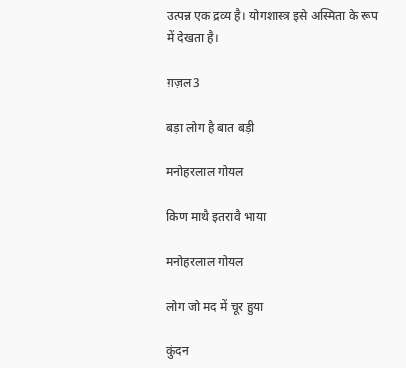उत्पन्न एक द्रव्य है। योगशास्त्र इसे अस्मिता के रूप में देखता है।

ग़ज़ल3

बड़ा लोग है बात बड़ी

मनोहरलाल गोयल

किण माथै इतरावै भाया

मनोहरलाल गोयल

लोग जो मद में चूर हुया

कुंदन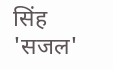सिंह 'सजल'